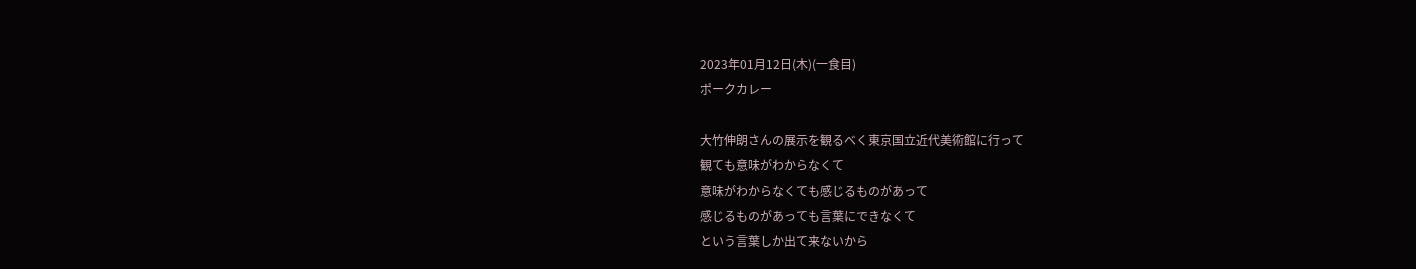2023年01月12日(木)(一食目)
ポークカレー

大竹伸朗さんの展示を観るべく東京国立近代美術館に行って
観ても意味がわからなくて
意味がわからなくても感じるものがあって
感じるものがあっても言葉にできなくて
という言葉しか出て来ないから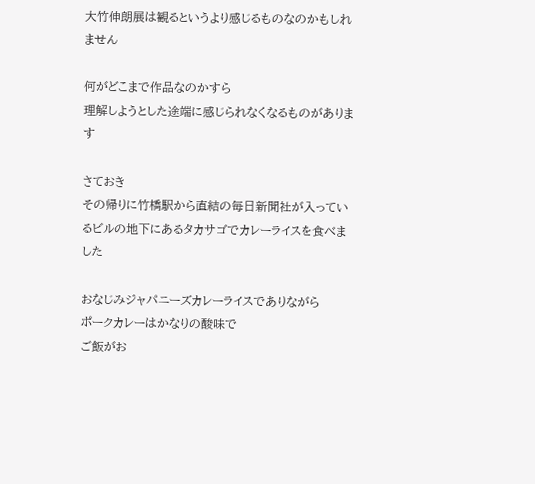大竹伸朗展は観るというより感じるものなのかもしれません

何がどこまで作品なのかすら
理解しようとした途端に感じられなくなるものがあります

さておき
その帰りに竹橋駅から直結の毎日新聞社が入っているビルの地下にあるタカサゴでカレーライスを食べました

おなじみジャパニーズカレーライスでありながら
ポークカレーはかなりの酸味で
ご飯がお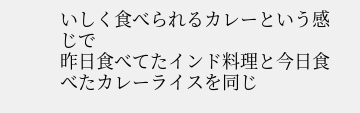いしく食べられるカレーという感じで
昨日食べてたインド料理と今日食べたカレーライスを同じ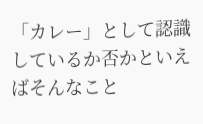「カレー」として認識しているか否かといえばそんなこと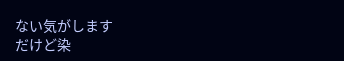ない気がします
だけど染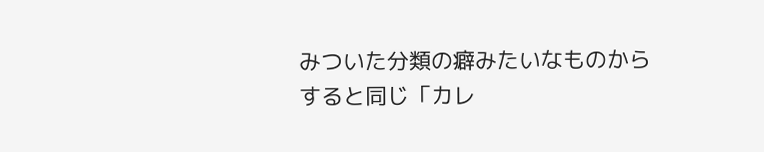みついた分類の癖みたいなものからすると同じ「カレ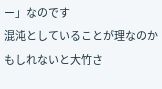ー」なのです
混沌としていることが理なのかもしれないと大竹さ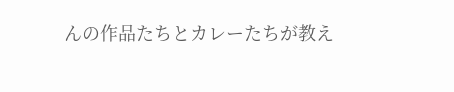んの作品たちとカレーたちが教え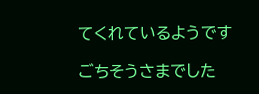てくれているようです

ごちそうさまでした